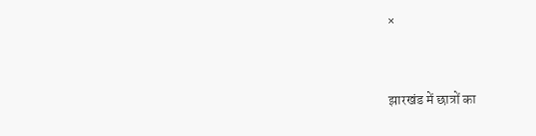×


झारखंड में छात्रों का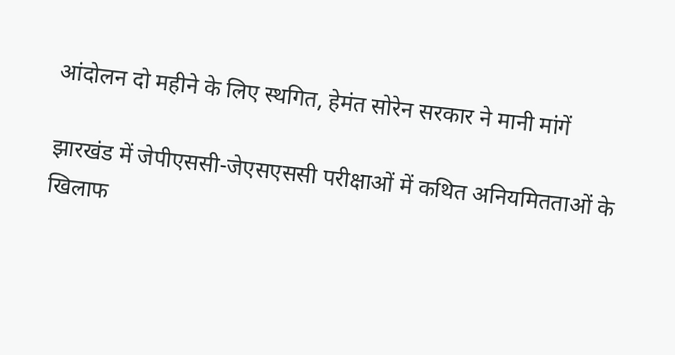आंदोलन दो महीने के लिए स्थगित, हेमंत सोरेन सरकार ने मानी मांगें

झारखंड में जेपीएससी-जेएसएससी परीक्षाओं में कथित अनियमितताओं के खिलाफ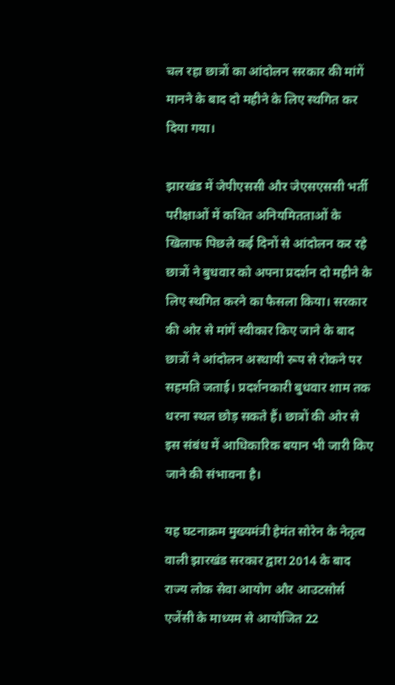चल रहा छात्रों का आंदोलन सरकार की मांगें मानने के बाद दो महीने के लिए स्थगित कर दिया गया।

झारखंड में जेपीएससी और जेएसएससी भर्ती परीक्षाओं में कथित अनियमितताओं के खिलाफ पिछले कई दिनों से आंदोलन कर रहे छात्रों ने बुधवार को अपना प्रदर्शन दो महीने के लिए स्थगित करने का फैसला किया। सरकार की ओर से मांगें स्वीकार किए जाने के बाद छात्रों ने आंदोलन अस्थायी रूप से रोकने पर सहमति जताई। प्रदर्शनकारी बुधवार शाम तक धरना स्थल छोड़ सकते हैं। छात्रों की ओर से इस संबंध में आधिकारिक बयान भी जारी किए जाने की संभावना है।

यह घटनाक्रम मुख्यमंत्री हेमंत सोरेन के नेतृत्व वाली झारखंड सरकार द्वारा 2014 के बाद राज्य लोक सेवा आयोग और आउटसोर्स एजेंसी के माध्यम से आयोजित 22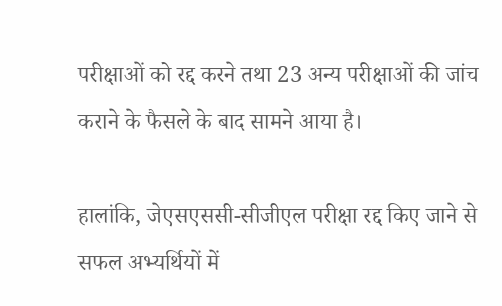परीक्षाओं को रद्द करने तथा 23 अन्य परीक्षाओं की जांच कराने के फैसले के बाद सामने आया है।

हालांकि, जेएसएससी-सीजीएल परीक्षा रद्द किए जाने से सफल अभ्यर्थियों में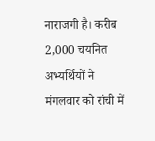नाराजगी है। करीब 2,000 चयनित अभ्यर्थियों ने मंगलवार को रांची में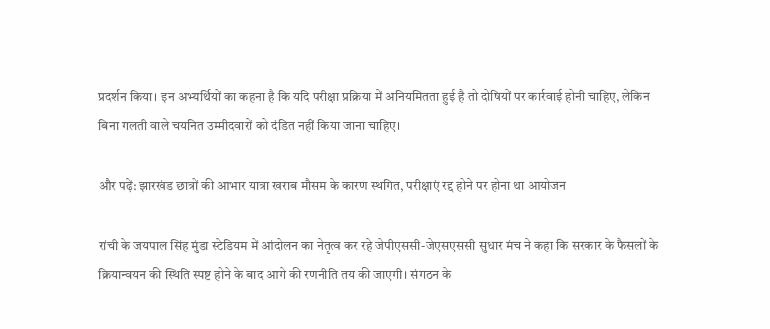प्रदर्शन किया। इन अभ्यर्थियों का कहना है कि यदि परीक्षा प्रक्रिया में अनियमितता हुई है तो दोषियों पर कार्रवाई होनी चाहिए, लेकिन बिना गलती वाले चयनित उम्मीदवारों को दंडित नहीं किया जाना चाहिए।

और पढ़ें: झारखंड छात्रों की आभार यात्रा खराब मौसम के कारण स्थगित, परीक्षाएं रद्द होने पर होना था आयोजन

रांची के जयपाल सिंह मुंडा स्टेडियम में आंदोलन का नेतृत्व कर रहे जेपीएससी-जेएसएससी सुधार मंच ने कहा कि सरकार के फैसलों के क्रियान्वयन की स्थिति स्पष्ट होने के बाद आगे की रणनीति तय की जाएगी। संगठन के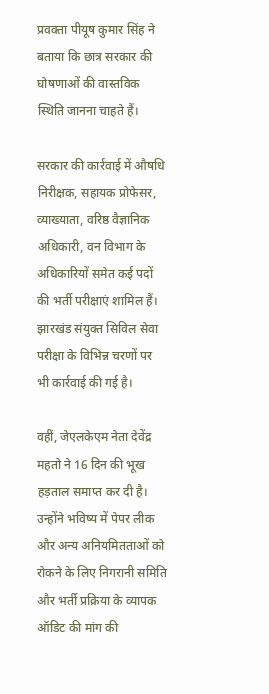प्रवक्ता पीयूष कुमार सिंह ने बताया कि छात्र सरकार की घोषणाओं की वास्तविक स्थिति जानना चाहते हैं।

सरकार की कार्रवाई में औषधि निरीक्षक, सहायक प्रोफेसर, व्याख्याता, वरिष्ठ वैज्ञानिक अधिकारी, वन विभाग के अधिकारियों समेत कई पदों की भर्ती परीक्षाएं शामिल हैं। झारखंड संयुक्त सिविल सेवा परीक्षा के विभिन्न चरणों पर भी कार्रवाई की गई है।

वहीं, जेएलकेएम नेता देवेंद्र महतो ने 16 दिन की भूख हड़ताल समाप्त कर दी है। उन्होंने भविष्य में पेपर लीक और अन्य अनियमितताओं को रोकने के लिए निगरानी समिति और भर्ती प्रक्रिया के व्यापक ऑडिट की मांग की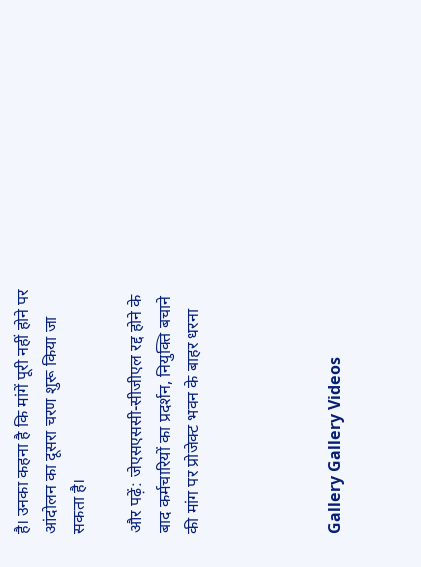है। उनका कहना है कि मांगें पूरी नहीं होने पर आंदोलन का दूसरा चरण शुरू किया जा सकता है।

और पढ़ें: जेएसएससी-सीजीएल रद्द होने के बाद कर्मचारियों का प्रदर्शन, नियुक्ति बचाने की मांग पर प्रोजेक्ट भवन के बाहर धरना




Gallery Gallery Videos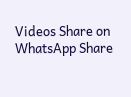Videos Share on WhatsApp Share